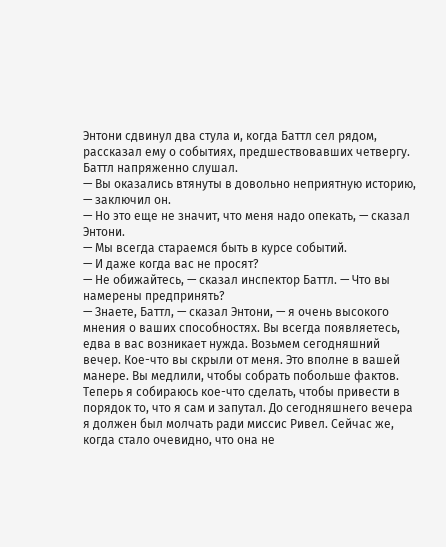Энтони сдвинул два стула и, когда Баттл сел рядом, рассказал ему о событиях, предшествовавших четвергу. Баттл напряженно слушал.
— Вы оказались втянуты в довольно неприятную историю, — заключил он.
— Но это еще не значит, что меня надо опекать, — сказал Энтони.
— Мы всегда стараемся быть в курсе событий.
— И даже когда вас не просят?
— Не обижайтесь, — сказал инспектор Баттл. — Что вы намерены предпринять?
— Знаете, Баттл, — сказал Энтони, — я очень высокого мнения о ваших способностях. Вы всегда появляетесь, едва в вас возникает нужда. Возьмем сегодняшний вечер. Кое-что вы скрыли от меня. Это вполне в вашей манере. Вы медлили, чтобы собрать побольше фактов. Теперь я собираюсь кое-что сделать, чтобы привести в порядок то, что я сам и запутал. До сегодняшнего вечера я должен был молчать ради миссис Ривел. Сейчас же, когда стало очевидно, что она не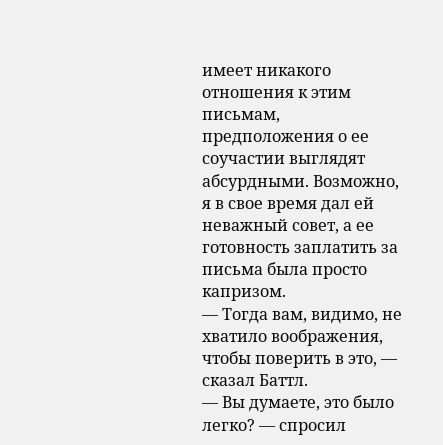имеет никакого отношения к этим письмам, предположения о ее соучастии выглядят абсурдными. Возможно, я в свое время дал ей неважный совет, а ее готовность заплатить за письма была просто капризом.
— Тогда вам, видимо, не хватило воображения, чтобы поверить в это, — сказал Баттл.
— Вы думаете, это было легко? — спросил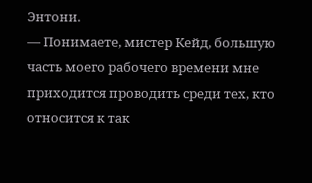Энтони.
— Понимаете, мистер Кейд, большую часть моего рабочего времени мне приходится проводить среди тех, кто относится к так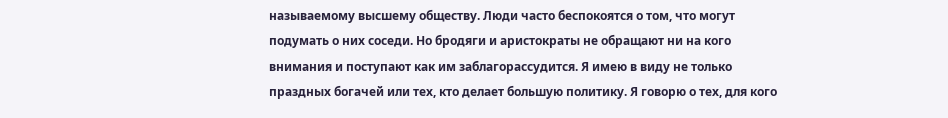называемому высшему обществу. Люди часто беспокоятся о том, что могут подумать о них соседи. Но бродяги и аристократы не обращают ни на кого внимания и поступают как им заблагорассудится. Я имею в виду не только праздных богачей или тех, кто делает большую политику. Я говорю о тех, для кого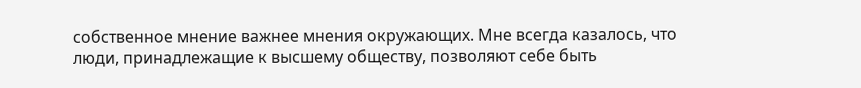собственное мнение важнее мнения окружающих. Мне всегда казалось, что люди, принадлежащие к высшему обществу, позволяют себе быть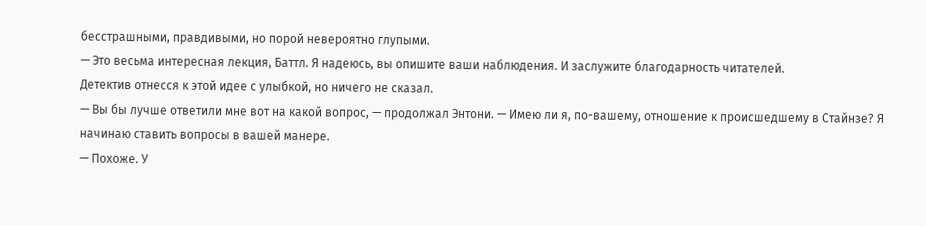бесстрашными, правдивыми, но порой невероятно глупыми.
— Это весьма интересная лекция, Баттл. Я надеюсь, вы опишите ваши наблюдения. И заслужите благодарность читателей.
Детектив отнесся к этой идее с улыбкой, но ничего не сказал.
— Вы бы лучше ответили мне вот на какой вопрос, — продолжал Энтони. — Имею ли я, по-вашему, отношение к происшедшему в Стайнзе? Я начинаю ставить вопросы в вашей манере.
— Похоже. У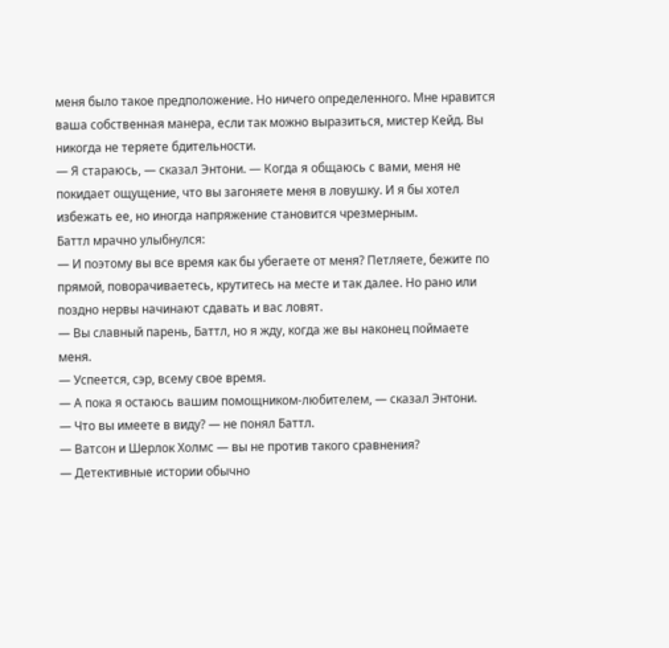меня было такое предположение. Но ничего определенного. Мне нравится ваша собственная манера, если так можно выразиться, мистер Кейд. Вы никогда не теряете бдительности.
— Я стараюсь, — сказал Энтони. — Когда я общаюсь с вами, меня не покидает ощущение, что вы загоняете меня в ловушку. И я бы хотел избежать ее, но иногда напряжение становится чрезмерным.
Баттл мрачно улыбнулся:
— И поэтому вы все время как бы убегаете от меня? Петляете, бежите по прямой, поворачиваетесь, крутитесь на месте и так далее. Но рано или поздно нервы начинают сдавать и вас ловят.
— Вы славный парень, Баттл, но я жду, когда же вы наконец поймаете меня.
— Успеется, сэр, всему свое время.
— А пока я остаюсь вашим помощником-любителем, — сказал Энтони.
— Что вы имеете в виду? — не понял Баттл.
— Ватсон и Шерлок Холмс — вы не против такого сравнения?
— Детективные истории обычно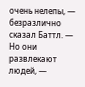очень нелепы, — безразлично сказал Баттл. — Но они развлекают людей, —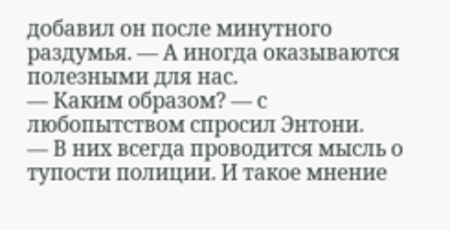добавил он после минутного раздумья. — А иногда оказываются полезными для нас.
— Каким образом? — с любопытством спросил Энтони.
— В них всегда проводится мысль о тупости полиции. И такое мнение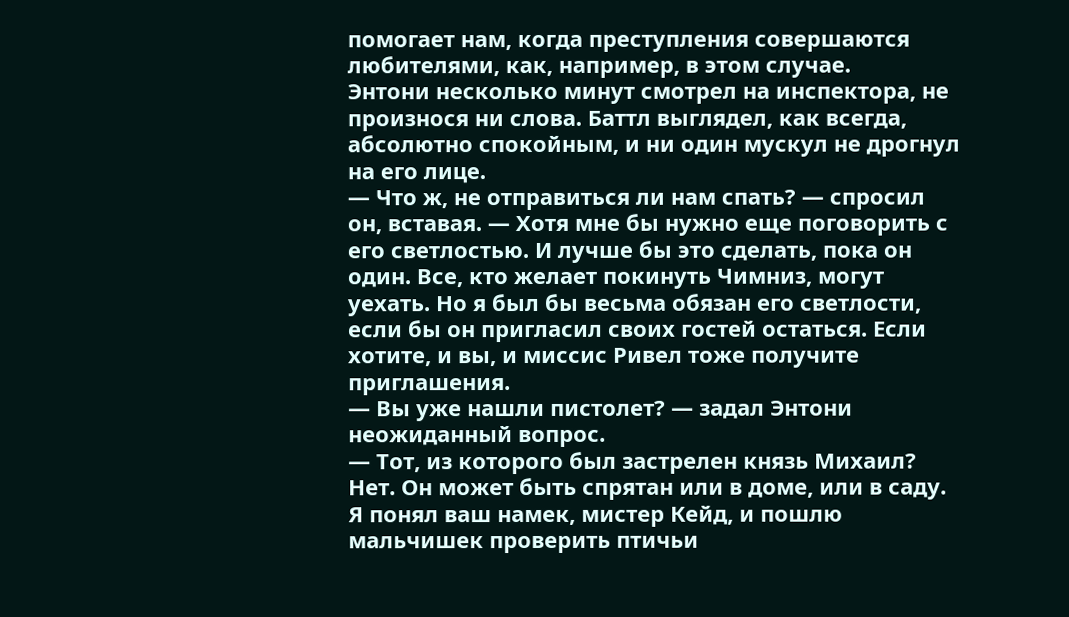помогает нам, когда преступления совершаются любителями, как, например, в этом случае.
Энтони несколько минут смотрел на инспектора, не произнося ни слова. Баттл выглядел, как всегда, абсолютно спокойным, и ни один мускул не дрогнул на его лице.
— Что ж, не отправиться ли нам спать? — спросил он, вставая. — Хотя мне бы нужно еще поговорить с его светлостью. И лучше бы это сделать, пока он один. Все, кто желает покинуть Чимниз, могут уехать. Но я был бы весьма обязан его светлости, если бы он пригласил своих гостей остаться. Если хотите, и вы, и миссис Ривел тоже получите приглашения.
— Вы уже нашли пистолет? — задал Энтони неожиданный вопрос.
— Тот, из которого был застрелен князь Михаил? Нет. Он может быть спрятан или в доме, или в саду. Я понял ваш намек, мистер Кейд, и пошлю мальчишек проверить птичьи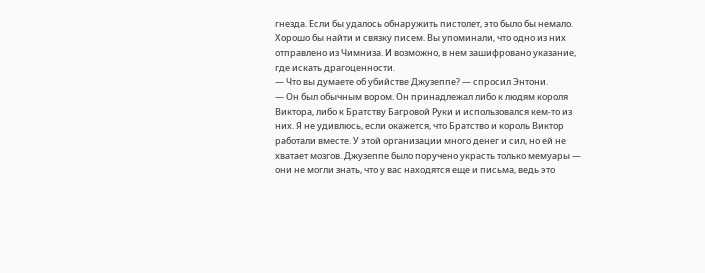гнезда. Если бы удалось обнаружить пистолет, это было бы немало. Хорошо бы найти и связку писем. Вы упоминали, что одно из них отправлено из Чимниза. И возможно, в нем зашифровано указание, где искать драгоценности.
— Что вы думаете об убийстве Джузеппе? — спросил Энтони.
— Он был обычным вором. Он принадлежал либо к людям короля Виктора, либо к Братству Багровой Руки и использовался кем-то из них. Я не удивлюсь, если окажется, что Братство и король Виктор работали вместе. У этой организации много денег и сил, но ей не хватает мозгов. Джузеппе было поручено украсть только мемуары — они не могли знать, что у вас находятся еще и письма, ведь это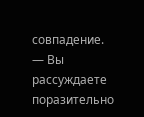совпадение.
— Вы рассуждаете поразительно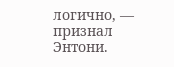логично, — признал Энтони.